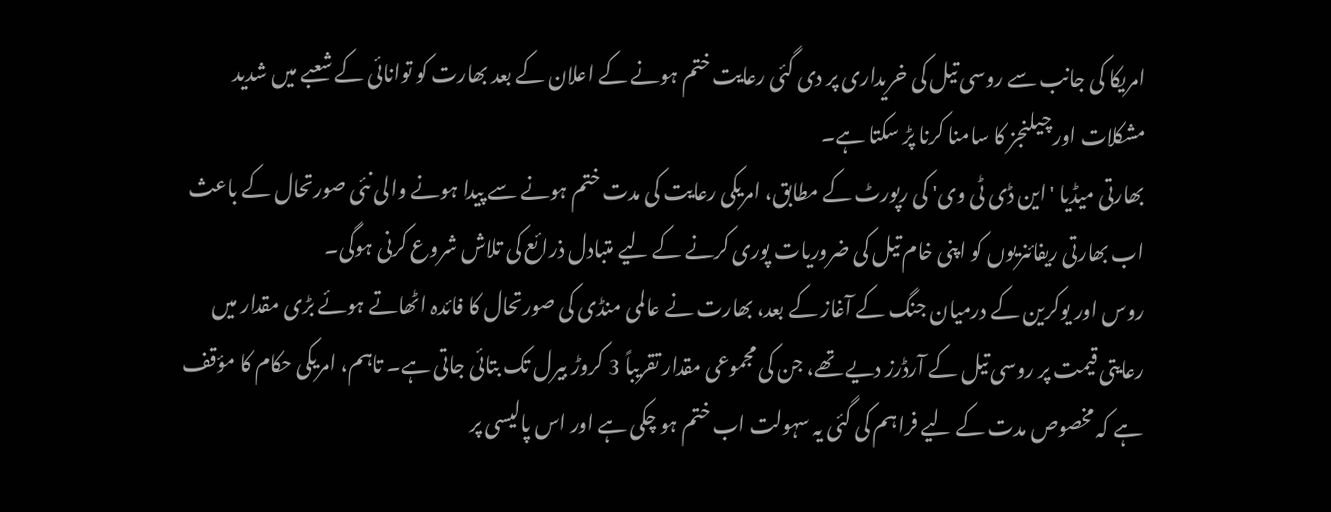امریکا کی جانب سے روسی تیل کی خریداری پر دی گئی رعایت ختم ہونے کے اعلان کے بعد بھارت کو توانائی کے شعبے میں شدید مشکلات اور چیلنجز کا سامنا کرنا پڑ سکتا ہے۔
بھارتی میڈیا 'این ڈی ٹی وی' کی رپورٹ کے مطابق، امریکی رعایت کی مدت ختم ہونے سے پیدا ہونے والی نئی صورتحال کے باعث اب بھارتی ریفائنریوں کو اپنی خام تیل کی ضروریات پوری کرنے کے لیے متبادل ذرائع کی تلاش شروع کرنی ہوگی۔
روس اور یوکرین کے درمیان جنگ کے آغاز کے بعد، بھارت نے عالمی منڈی کی صورتحال کا فائدہ اٹھاتے ہوئے بڑی مقدار میں رعایتی قیمت پر روسی تیل کے آرڈرز دیے تھے، جن کی مجموعی مقدار تقریباً 3 کروڑ بیرل تک بتائی جاتی ہے۔ تاہم، امریکی حکام کا مؤقف ہے کہ مخصوص مدت کے لیے فراہم کی گئی یہ سہولت اب ختم ہو چکی ہے اور اس پالیسی پر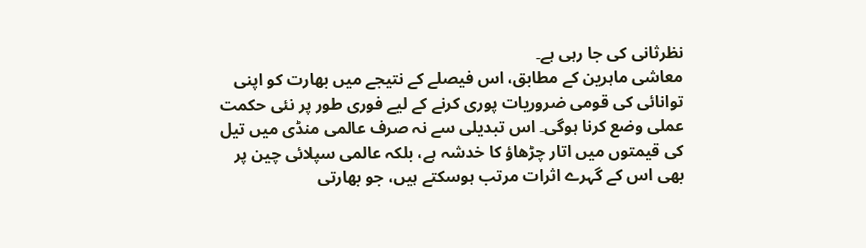نظرثانی کی جا رہی ہے۔
معاشی ماہرین کے مطابق، اس فیصلے کے نتیجے میں بھارت کو اپنی توانائی کی قومی ضروریات پوری کرنے کے لیے فوری طور پر نئی حکمت عملی وضع کرنا ہوگی۔ اس تبدیلی سے نہ صرف عالمی منڈی میں تیل کی قیمتوں میں اتار چڑھاؤ کا خدشہ ہے، بلکہ عالمی سپلائی چین پر بھی اس کے گہرے اثرات مرتب ہوسکتے ہیں، جو بھارتی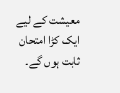معیشت کے لیے ایک کڑا امتحان ثابت ہوں گے۔